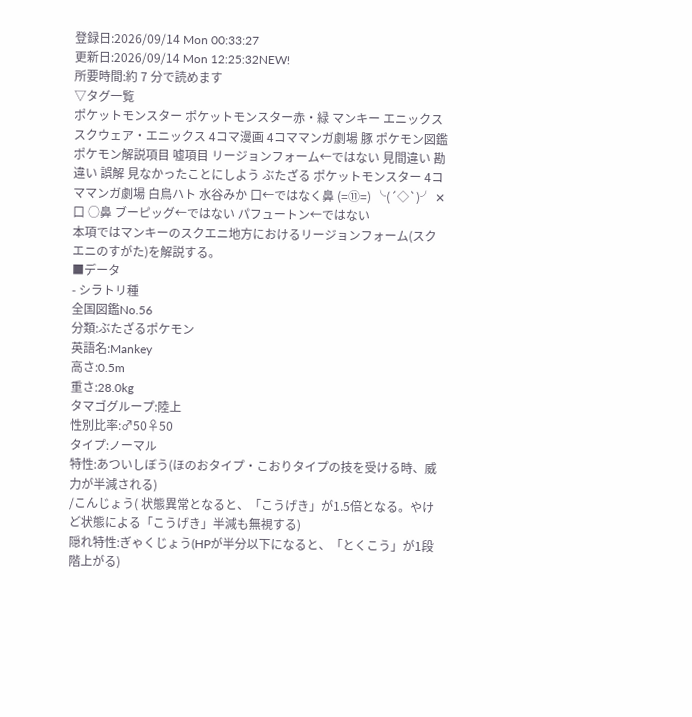登録日:2026/09/14 Mon 00:33:27
更新日:2026/09/14 Mon 12:25:32NEW!
所要時間:約 7 分で読めます
▽タグ一覧
ポケットモンスター ポケットモンスター赤・緑 マンキー エニックス スクウェア・エニックス 4コマ漫画 4コママンガ劇場 豚 ポケモン図鑑 ポケモン解説項目 嘘項目 リージョンフォーム←ではない 見間違い 勘違い 誤解 見なかったことにしよう ぶたざる ポケットモンスター 4コママンガ劇場 白鳥ハト 水谷みか 口←ではなく鼻 (=⑪=) ╰(´◇`)╯ ✕口 ○鼻 ブーピッグ←ではない パフュートン←ではない
本項ではマンキーのスクエニ地方におけるリージョンフォーム(スクエニのすがた)を解説する。
■データ
- シラトリ種
全国図鑑No.56
分類:ぶたざるポケモン
英語名:Mankey
高さ:0.5m
重さ:28.0kg
タマゴグループ:陸上
性別比率:♂50♀50
タイプ:ノーマル
特性:あついしぼう(ほのおタイプ・こおりタイプの技を受ける時、威力が半減される)
/こんじょう( 状態異常となると、「こうげき」が1.5倍となる。やけど状態による「こうげき」半減も無視する)
隠れ特性:ぎゃくじょう(HPが半分以下になると、「とくこう」が1段階上がる)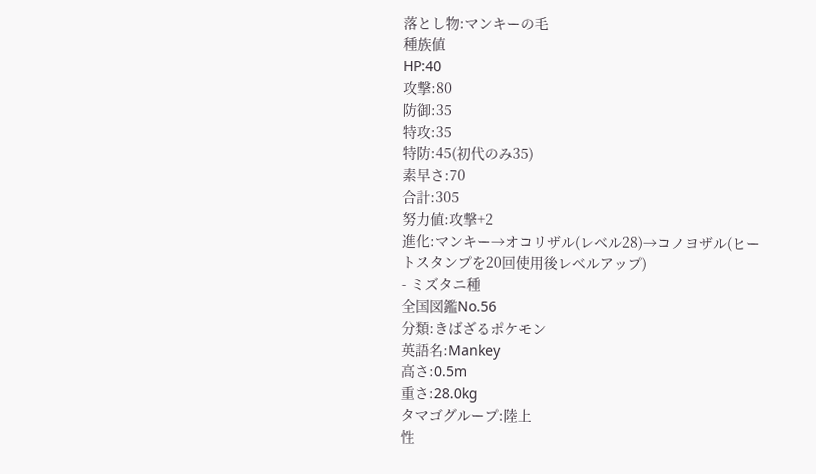落とし物:マンキーの毛
種族値
HP:40
攻撃:80
防御:35
特攻:35
特防:45(初代のみ35)
素早さ:70
合計:305
努力値:攻撃+2
進化:マンキー→オコリザル(レベル28)→コノヨザル(ヒートスタンプを20回使用後レベルアップ)
- ミズタニ種
全国図鑑No.56
分類:きばざるポケモン
英語名:Mankey
高さ:0.5m
重さ:28.0kg
タマゴグループ:陸上
性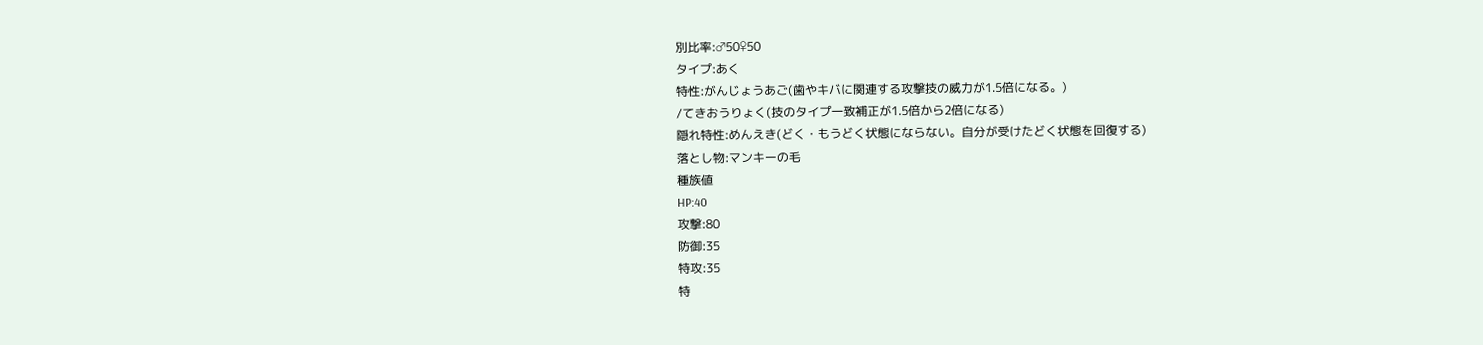別比率:♂50♀50
タイプ:あく
特性:がんじょうあご(歯やキバに関連する攻撃技の威力が1.5倍になる。)
/てきおうりょく(技のタイプ一致補正が1.5倍から2倍になる)
隠れ特性:めんえき(どく・もうどく状態にならない。自分が受けたどく状態を回復する)
落とし物:マンキーの毛
種族値
HP:40
攻撃:80
防御:35
特攻:35
特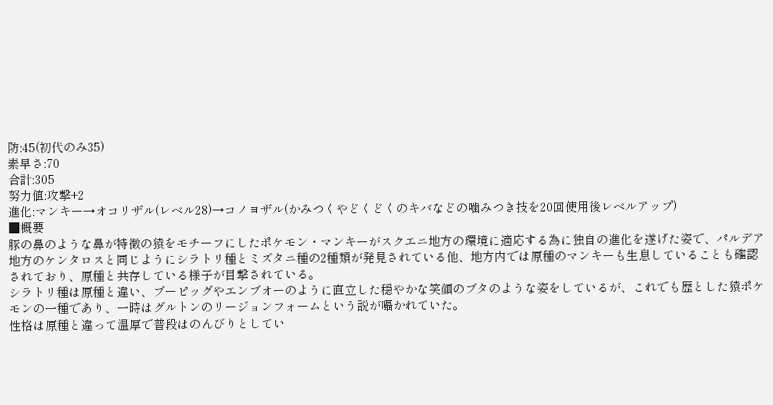防:45(初代のみ35)
素早さ:70
合計:305
努力値:攻撃+2
進化:マンキー→オコリザル(レベル28)→コノヨザル(かみつくやどくどくのキバなどの噛みつき技を20回使用後レベルアップ)
■概要
豚の鼻のような鼻が特徴の猿をモチーフにしたポケモン・マンキーがスクエニ地方の環境に適応する為に独自の進化を遂げた姿で、パルデア地方のケンタロスと同じようにシラトリ種とミズタニ種の2種類が発見されている他、地方内では原種のマンキーも生息していることも確認されており、原種と共存している様子が目撃されている。
シラトリ種は原種と違い、ブーピッグやエンブオーのように直立した穏やかな笑顔のブタのような姿をしているが、これでも歴とした猿ポケモンの一種であり、一時はグルトンのリージョンフォームという説が囁かれていた。
性格は原種と違って温厚で普段はのんびりとしてい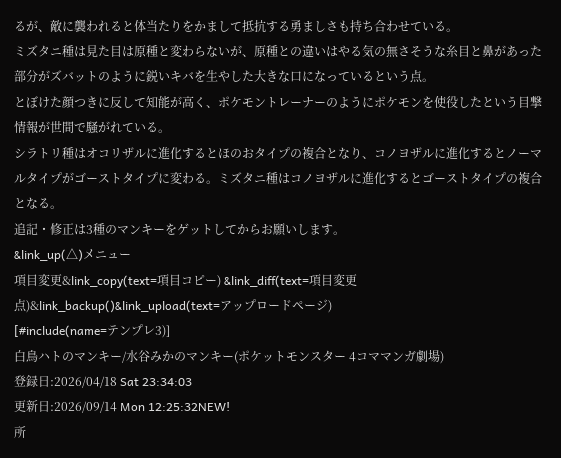るが、敵に襲われると体当たりをかまして抵抗する勇ましさも持ち合わせている。
ミズタニ種は見た目は原種と変わらないが、原種との違いはやる気の無さそうな糸目と鼻があった部分がズバットのように鋭いキバを生やした大きな口になっているという点。
とぼけた顔つきに反して知能が高く、ポケモントレーナーのようにポケモンを使役したという目撃情報が世間で騒がれている。
シラトリ種はオコリザルに進化するとほのおタイプの複合となり、コノヨザルに進化するとノーマルタイプがゴーストタイプに変わる。ミズタニ種はコノヨザルに進化するとゴーストタイプの複合となる。
追記・修正は3種のマンキーをゲットしてからお願いします。
&link_up(△)メニュー
項目変更&link_copy(text=項目コピー) &link_diff(text=項目変更点)&link_backup()&link_upload(text=アップロードページ)
[#include(name=テンプレ3)]
白鳥ハトのマンキー/水谷みかのマンキー(ポケットモンスター 4コママンガ劇場)
登録日:2026/04/18 Sat 23:34:03
更新日:2026/09/14 Mon 12:25:32NEW!
所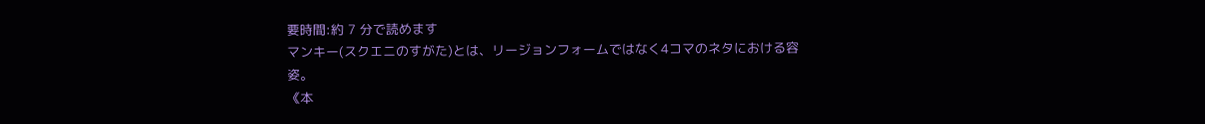要時間:約 7 分で読めます
マンキー(スクエニのすがた)とは、リージョンフォームではなく4コマのネタにおける容姿。
《本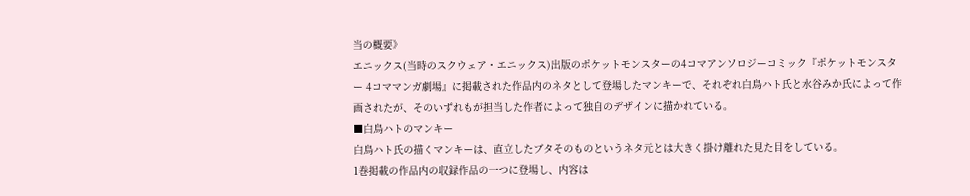当の概要》
エニックス(当時のスクウェア・エニックス)出版のポケットモンスターの4コマアンソロジーコミック『ポケットモンスター 4コママンガ劇場』に掲載された作品内のネタとして登場したマンキーで、それぞれ白鳥ハト氏と水谷みか氏によって作画されたが、そのいずれもが担当した作者によって独自のデザインに描かれている。
■白鳥ハトのマンキー
白鳥ハト氏の描くマンキーは、直立したブタそのものというネタ元とは大きく掛け離れた見た目をしている。
1巻掲載の作品内の収録作品の一つに登場し、内容は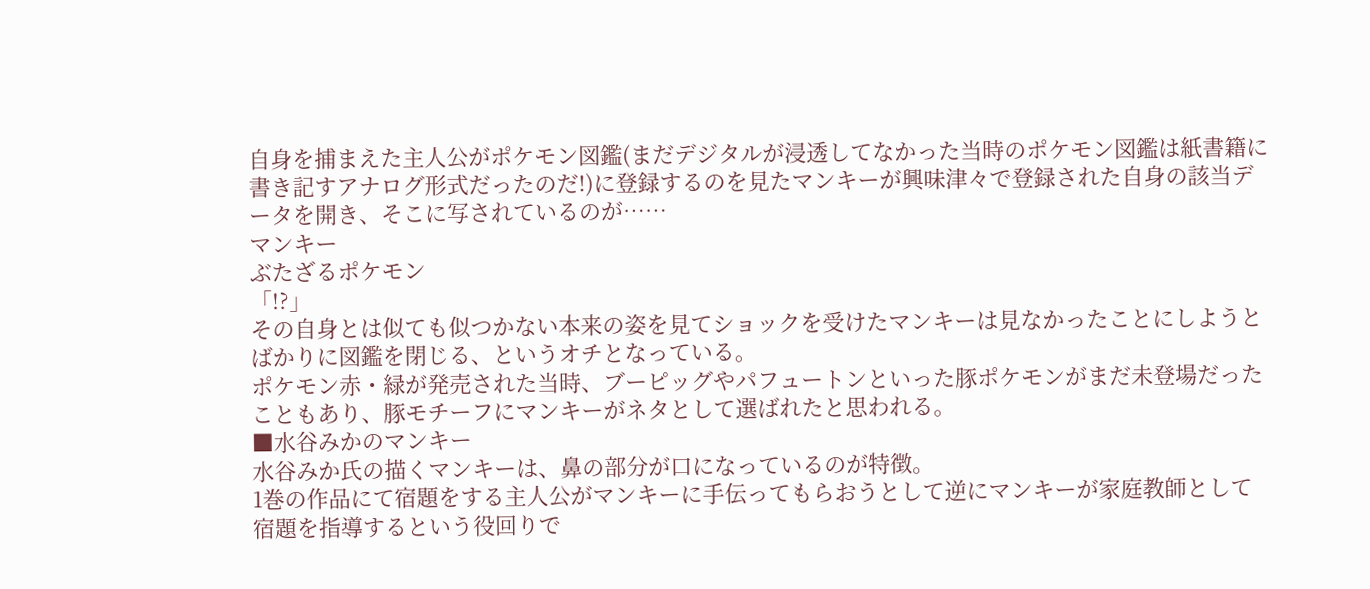自身を捕まえた主人公がポケモン図鑑(まだデジタルが浸透してなかった当時のポケモン図鑑は紙書籍に書き記すアナログ形式だったのだ!)に登録するのを見たマンキーが興味津々で登録された自身の該当データを開き、そこに写されているのが……
マンキー
ぶたざるポケモン
「!?」
その自身とは似ても似つかない本来の姿を見てショックを受けたマンキーは見なかったことにしようとばかりに図鑑を閉じる、というオチとなっている。
ポケモン赤・緑が発売された当時、ブーピッグやパフュートンといった豚ポケモンがまだ未登場だったこともあり、豚モチーフにマンキーがネタとして選ばれたと思われる。
■水谷みかのマンキー
水谷みか氏の描くマンキーは、鼻の部分が口になっているのが特徴。
1巻の作品にて宿題をする主人公がマンキーに手伝ってもらおうとして逆にマンキーが家庭教師として宿題を指導するという役回りで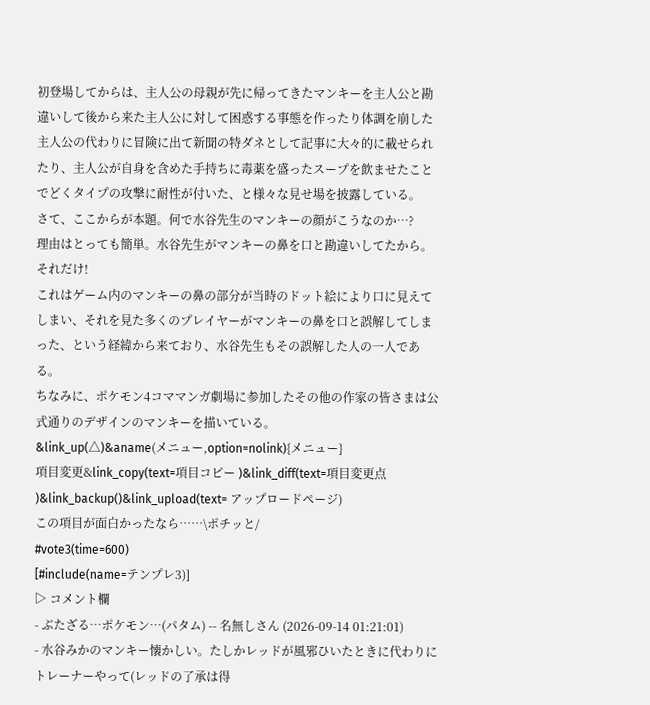初登場してからは、主人公の母親が先に帰ってきたマンキーを主人公と勘違いして後から来た主人公に対して困惑する事態を作ったり体調を崩した主人公の代わりに冒険に出て新聞の特ダネとして記事に大々的に載せられたり、主人公が自身を含めた手持ちに毒薬を盛ったスープを飲ませたことでどくタイプの攻撃に耐性が付いた、と様々な見せ場を披露している。
さて、ここからが本題。何で水谷先生のマンキーの顔がこうなのか…?
理由はとっても簡単。水谷先生がマンキーの鼻を口と勘違いしてたから。それだけ!
これはゲーム内のマンキーの鼻の部分が当時のドット絵により口に見えてしまい、それを見た多くのプレイヤーがマンキーの鼻を口と誤解してしまった、という経緯から来ており、水谷先生もその誤解した人の一人である。
ちなみに、ポケモン4コママンガ劇場に参加したその他の作家の皆さまは公式通りのデザインのマンキーを描いている。
&link_up(△)&aname(メニュー,option=nolink){メニュー}
項目変更&link_copy(text=項目コピー )&link_diff(text=項目変更点 )&link_backup()&link_upload(text= アップロードページ)
この項目が面白かったなら……\ポチッと/
#vote3(time=600)
[#include(name=テンプレ3)]
▷ コメント欄
- ぶたざる…ポケモン…(パタム) -- 名無しさん (2026-09-14 01:21:01)
- 水谷みかのマンキー懐かしい。たしかレッドが風邪ひいたときに代わりにトレーナーやって(レッドの了承は得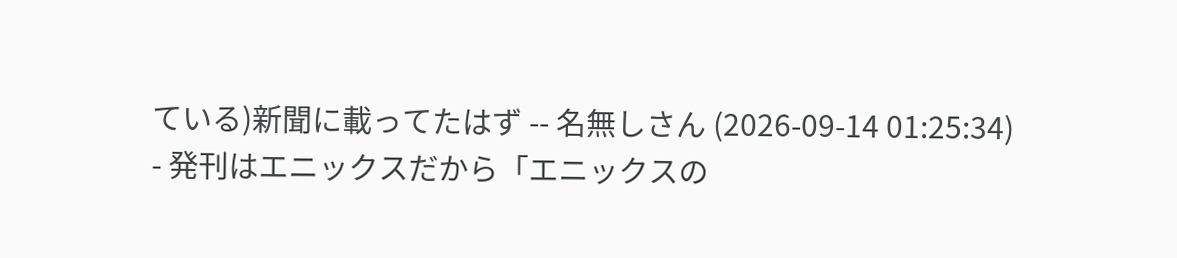ている)新聞に載ってたはず -- 名無しさん (2026-09-14 01:25:34)
- 発刊はエニックスだから「エニックスの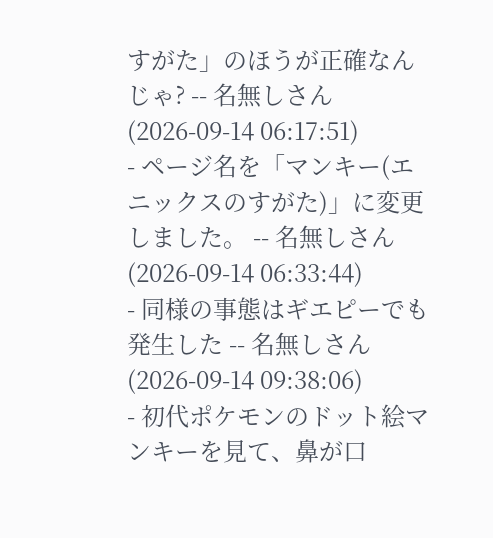すがた」のほうが正確なんじゃ? -- 名無しさん (2026-09-14 06:17:51)
- ページ名を「マンキー(エニックスのすがた)」に変更しました。 -- 名無しさん (2026-09-14 06:33:44)
- 同様の事態はギエピーでも発生した -- 名無しさん (2026-09-14 09:38:06)
- 初代ポケモンのドット絵マンキーを見て、鼻が口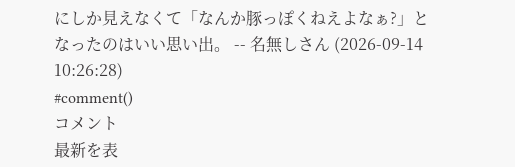にしか見えなくて「なんか豚っぽくねえよなぁ?」となったのはいい思い出。 -- 名無しさん (2026-09-14 10:26:28)
#comment()
コメント
最新を表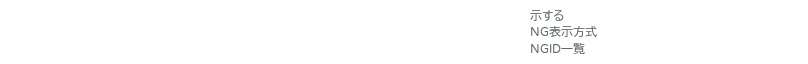示する
NG表示方式
NGID一覧